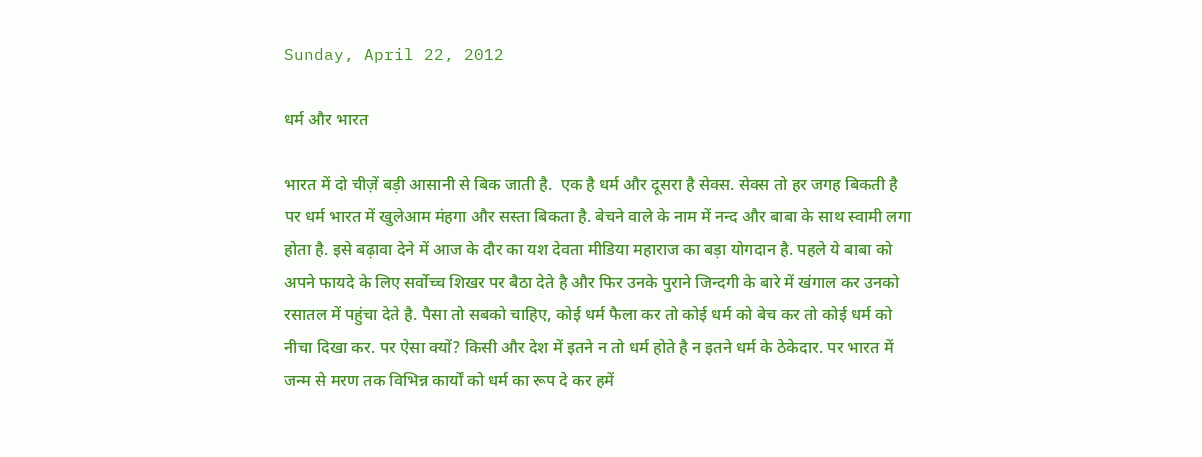Sunday, April 22, 2012

धर्म और भारत

भारत में दो चीज़ें बड़ी आसानी से बिक जाती है.  एक है धर्म और दूसरा है सेक्स. सेक्स तो हर जगह बिकती है पर धर्म भारत में खुलेआम मंहगा और सस्ता बिकता है. बेचने वाले के नाम में नन्द और बाबा के साथ स्वामी लगा होता है. इसे बढ़ावा देने में आज के दौर का यश देवता मीडिया महाराज का बड़ा योगदान है. पहले ये बाबा को अपने फायदे के लिए सर्वोच्च शिखर पर बैठा देते है और फिर उनके पुराने जिन्दगी के बारे में खंगाल कर उनको रसातल में पहुंचा देते है. पैसा तो सबको चाहिए, कोई धर्म फैला कर तो कोई धर्म को बेच कर तो कोई धर्म को नीचा दिखा कर. पर ऐसा क्यों? किसी और देश में इतने न तो धर्म होते है न इतने धर्म के ठेकेदार. पर भारत में जन्म से मरण तक विभिन्न कार्यों को धर्म का रूप दे कर हमें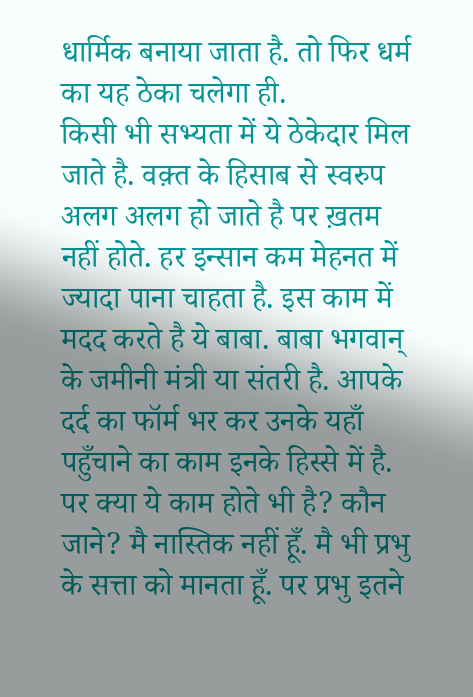धार्मिक बनाया जाता है. तो फिर धर्म का यह ठेका चलेगा ही.
किसी भी सभ्यता में ये ठेकेदार मिल जाते है. वक़्त के हिसाब से स्वरुप अलग अलग हो जाते है पर ख़तम नहीं होते. हर इन्सान कम मेहनत में ज्यादा पाना चाहता है. इस काम में मदद करते है ये बाबा. बाबा भगवान् के जमीनी मंत्री या संतरी है. आपके दर्द का फॉर्म भर कर उनके यहाँ पहुँचाने का काम इनके हिस्से में है. पर क्या ये काम होते भी है? कौन जाने? मै नास्तिक नहीं हूँ. मै भी प्रभु के सत्ता को मानता हूँ. पर प्रभु इतने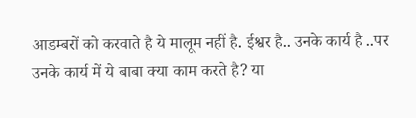आडम्बरों को करवाते है ये मालूम नहीं है. ईश्वर है.. उनके कार्य है ..पर उनके कार्य में ये बाबा क्या काम करते है? या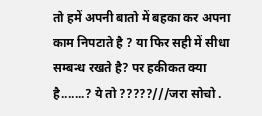तो हमें अपनी बातो में बहका कर अपना काम निपटाते है ? या फिर सही में सीधा सम्बन्ध रखते है? पर हकीकत क्या है.......? ये तो ?????///जरा सोचो .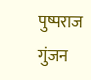पुष्पराज गुंजन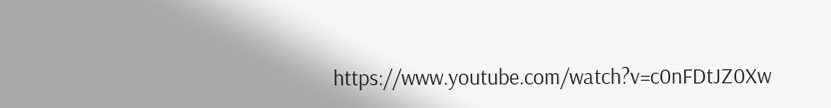https://www.youtube.com/watch?v=c0nFDtJZ0Xw